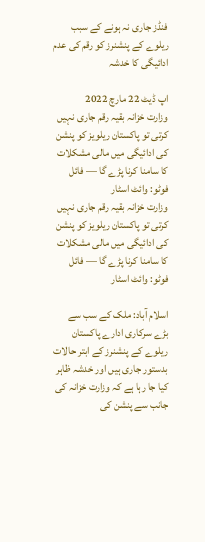فنڈز جاری نہ ہونے کے سبب ریلوے کے پنشنرز کو رقم کی عدم ادائیگی کا خدشہ

اپ ڈیٹ 22 مارچ 2022
وزارت خزانہ بقیہ رقم جاری نہیں کرتی تو پاکستان ریلویز کو پنشن کی ادائیگی میں مالی مشکلات کا سامنا کرنا پڑے گا — فائل فوٹو: وائٹ اسٹار
وزارت خزانہ بقیہ رقم جاری نہیں کرتی تو پاکستان ریلویز کو پنشن کی ادائیگی میں مالی مشکلات کا سامنا کرنا پڑے گا — فائل فوٹو: وائٹ اسٹار

اسلام آباد: ملک کے سب سے بڑے سرکاری ادارے پاکستان ریلوے کے پنشنرز کے ابتر حالات بدستور جاری ہیں اور خدشہ ظاہر کیا جا رہا ہے کہ وزارت خزانہ کی جانب سے پنشن کی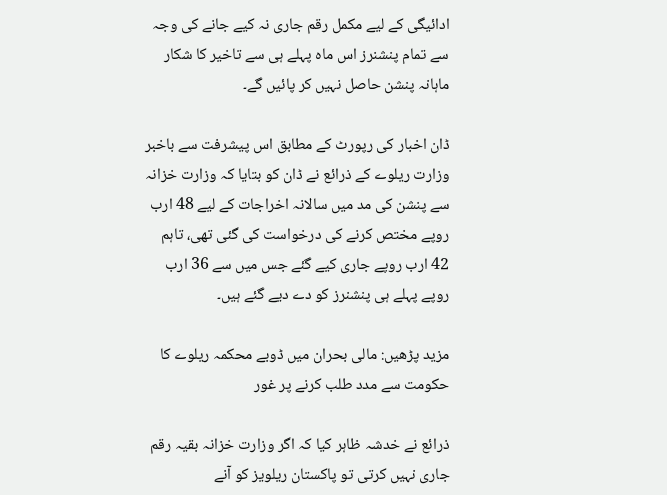ادائیگی کے لیے مکمل رقم جاری نہ کیے جانے کی وجہ سے تمام پنشنرز اس ماہ پہلے ہی سے تاخیر کا شکار ماہانہ پنشن حاصل نہیں کر پائیں گے۔

ڈان اخبار کی رپورٹ کے مطابق اس پیشرفت سے باخبر وزارت ریلوے کے ذرائع نے ڈان کو بتایا کہ وزارت خزانہ سے پنشن کی مد میں سالانہ اخراجات کے لیے 48 ارب روپے مختص کرنے کی درخواست کی گئی تھی، تاہم 42 ارب روپے جاری کیے گئے جس میں سے 36 ارب روپے پہلے ہی پنشنرز کو دے دیے گئے ہیں۔

مزید پڑھیں: مالی بحران میں ڈوبے محکمہ ریلوے کا حکومت سے مدد طلب کرنے پر غور

ذرائع نے خدشہ ظاہر کیا کہ اگر وزارت خزانہ بقیہ رقم جاری نہیں کرتی تو پاکستان ریلویز کو آنے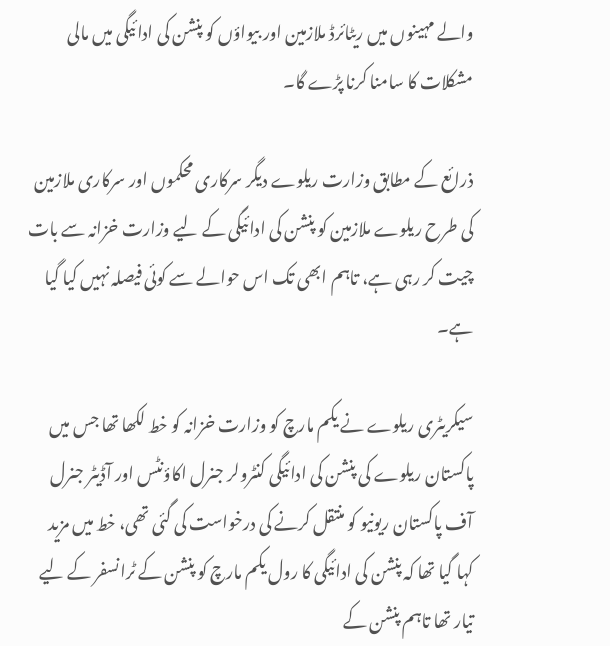والے مہینوں میں ریٹائرڈ ملازمین اور بیواؤں کو پنشن کی ادائیگی میں مالی مشکلات کا سامنا کرنا پڑے گا۔

ذرائع کے مطابق وزارت ریلوے دیگر سرکاری محکموں اور سرکاری ملازمین کی طرح ریلوے ملازمین کو پنشن کی ادائیگی کے لیے وزارت خزانہ سے بات چیت کر رہی ہے، تاہم ابھی تک اس حوالے سے کوئی فیصلہ نہیں کیا گیا ہے۔

سیکریٹری ریلوے نے یکم مارچ کو وزارت خزانہ کو خط لکھا تھا جس میں پاکستان ریلوے کی پنشن کی ادائیگی کنٹرولر جنرل اکاؤنٹس اور آڈیٹر جنرل آف پاکستان ریونیو کو منتقل کرنے کی درخواست کی گئی تھی، خط میں مزید کہا گیا تھا کہ پنشن کی ادائیگی کا رول یکم مارچ کو پنشن کے ٹرانسفر کے لیے تیار تھا تاہم پنشن کے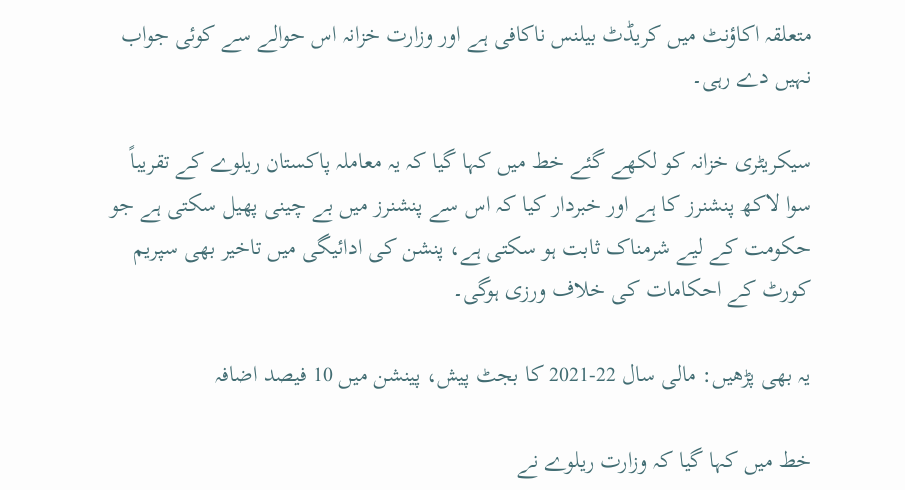متعلقہ اکاؤنٹ میں کریڈٹ بیلنس ناکافی ہے اور وزارت خزانہ اس حوالے سے کوئی جواب نہیں دے رہی۔

سیکریٹری خزانہ کو لکھے گئے خط میں کہا گیا کہ یہ معاملہ پاکستان ریلوے کے تقریباً سوا لاکھ پنشنرز کا ہے اور خبردار کیا کہ اس سے پنشنرز میں بے چینی پھیل سکتی ہے جو حکومت کے لیے شرمناک ثابت ہو سکتی ہے، پنشن کی ادائیگی میں تاخیر بھی سپریم کورٹ کے احکامات کی خلاف ورزی ہوگی۔

یہ بھی پڑھیں: مالی سال 22-2021 کا بجٹ پیش، پینشن میں 10 فیصد اضافہ

خط میں کہا گیا کہ وزارت ریلوے نے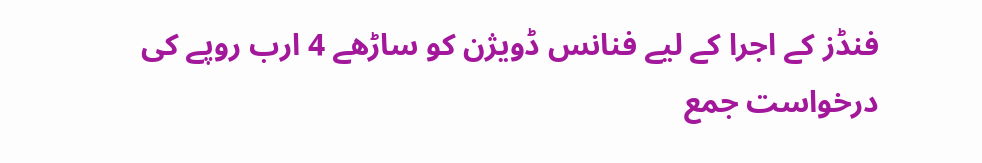فنڈز کے اجرا کے لیے فنانس ڈویژن کو ساڑھے 4 ارب روپے کی درخواست جمع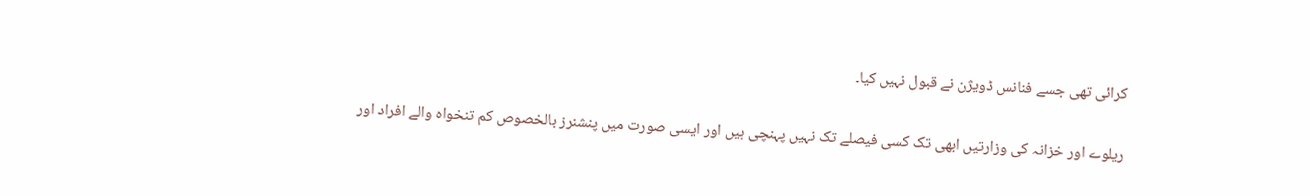کرائی تھی جسے فنانس ڈویژن نے قبول نہیں کیا۔

ریلوے اور خزانہ کی وزارتیں ابھی تک کسی فیصلے تک نہیں پہنچی ہیں اور ایسی صورت میں پنشنرز بالخصوص کم تنخواہ والے افراد اور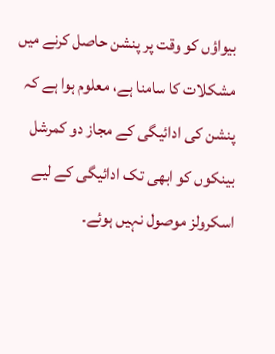بیواؤں کو وقت پر پنشن حاصل کرنے میں مشکلات کا سامنا ہے، معلوم ہوا ہے کہ پنشن کی ادائیگی کے مجاز دو کمرشل بینکوں کو ابھی تک ادائیگی کے لیے اسکرولز موصول نہیں ہوئے۔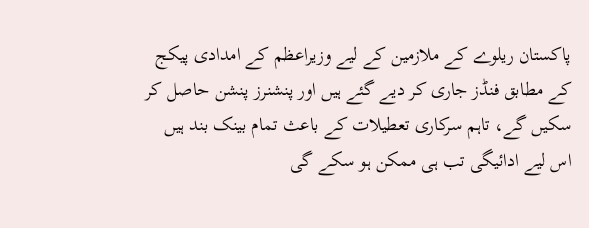پاکستان ریلوے کے ملازمین کے لیے وزیراعظم کے امدادی پیکج کے مطابق فنڈز جاری کر دیے گئے ہیں اور پنشنرز پنشن حاصل کر سکیں گے، تاہم سرکاری تعطیلات کے باعث تمام بینک بند ہیں اس لیے ادائیگی تب ہی ممکن ہو سکے گی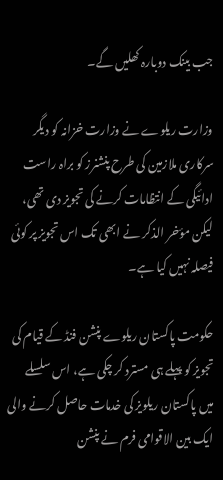جب بینک دوبارہ کھلیں گے۔

وزارت ریلوے نے وزارت خزانہ کو دیگر سرکاری ملازمین کی طرح پنشنرز کو براہ راست ادائیگی کے انتظامات کرنے کی تجویز دی تھی، لیکن مؤخر الذکر نے ابھی تک اس تجویز پر کوئی فیصلہ نہیں کیا ہے۔

حکومت پاکستان ریلوے پنشن فنڈ کے قیام کی تجویز کو پہلے ہی مسترد کر چکی ہے، اس سلسلے میں پاکستان ریلویز کی خدمات حاصل کرنے والی ایک بین الاقوامی فرم نے پنشن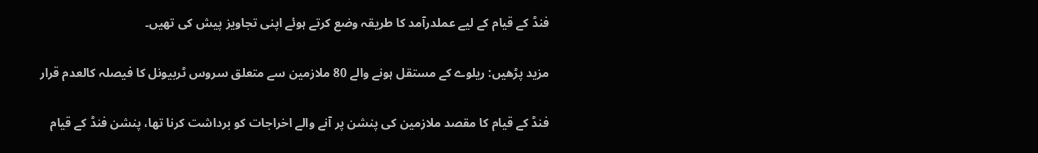فنڈ کے قیام کے لیے عملدرآمد کا طریقہ وضع کرتے ہوئے اپنی تجاویز پیش کی تھیں۔

مزید پڑھیں: ریلوے کے مستقل ہونے والے 80 ملازمین سے متعلق سروس ٹربیونل کا فیصلہ کالعدم قرار

فنڈ کے قیام کا مقصد ملازمین کی پنشن پر آنے والے اخراجات کو برداشت کرنا تھا، پنشن فنڈ کے قیام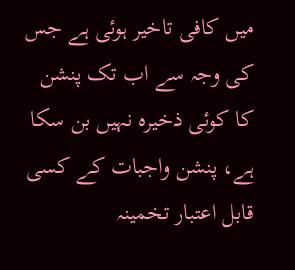میں کافی تاخیر ہوئی ہے جس کی وجہ سے اب تک پنشن کا کوئی ذخیرہ نہیں بن سکا ہے، پنشن واجبات کے کسی قابل اعتبار تخمینہ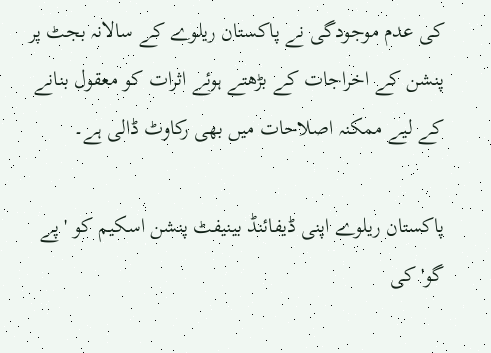کی عدم موجودگی نے پاکستان ریلوے کے سالانہ بجٹ پر پنشن کے اخراجات کے بڑھتے ہوئے اثرات کو معقول بنانے کے لیے ممکنہ اصلاحات میں بھی رکاوٹ ڈالی ہے۔

پاکستان ریلوے اپنی ڈیفائنڈ بینیفٹ پنشن اسکیم کو 'پے گو' کی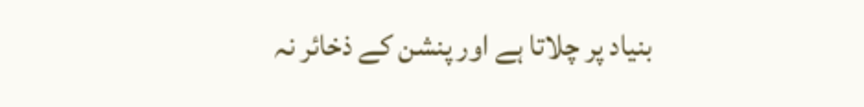بنیاد پر چلاتا ہے اور پنشن کے ذخائر نہ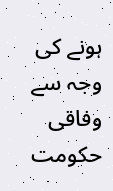ہونے کی وجہ سے وفاقی حکومت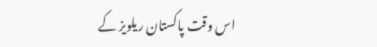اس وقت پاکستان ریلویز کے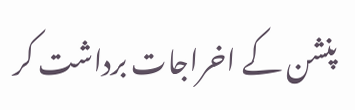پنشن کے اخراجات برداشت کر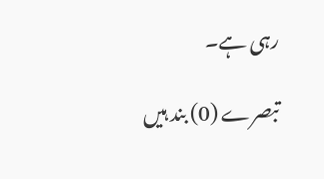رہی ہے۔

تبصرے (0) بند ہیں